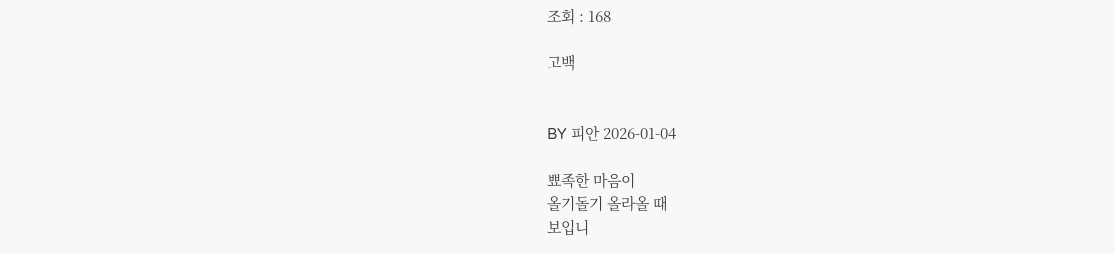조회 : 168

고백


BY 피안 2026-01-04

뾰족한 마음이
올기돌기 올라올 때
보입니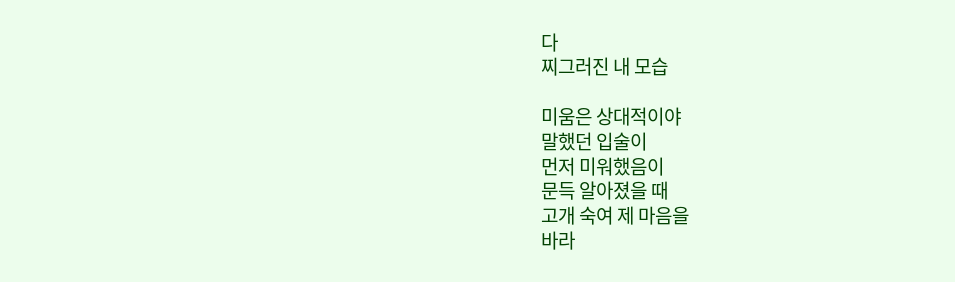다
찌그러진 내 모습

미움은 상대적이야
말했던 입술이
먼저 미워했음이
문득 알아졌을 때
고개 숙여 제 마음을
바라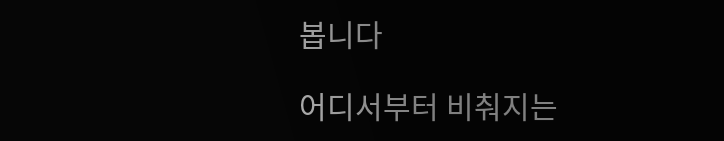봅니다

어디서부터 비춰지는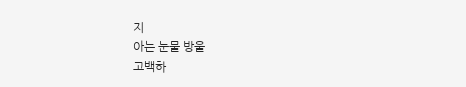지
아는 눈물 방울
고백하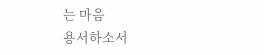는 마음
용서하소서